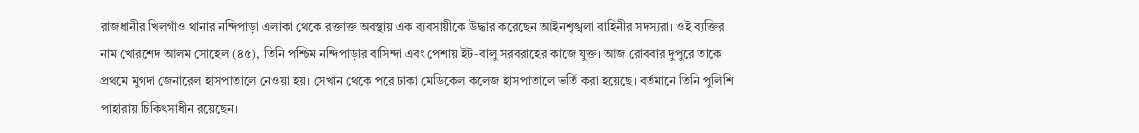রাজধানীর খিলগাঁও থানার নন্দিপাড়া এলাকা থেকে রক্তাক্ত অবস্থায় এক ব্যবসায়ীকে উদ্ধার করেছেন আইনশৃঙ্খলা বাহিনীর সদস্যরা। ওই ব্যক্তির নাম খোরশেদ আলম সোহেল (৪৫), তিনি পশ্চিম নন্দিপাড়ার বাসিন্দা এবং পেশায় ইট-বালু সরবরাহের কাজে যুক্ত। আজ রোববার দুপুরে তাকে প্রথমে মুগদা জেনারেল হাসপাতালে নেওয়া হয়। সেখান থেকে পরে ঢাকা মেডিকেল কলেজ হাসপাতালে ভর্তি করা হয়েছে। বর্তমানে তিনি পুলিশি পাহারায় চিকিৎসাধীন রয়েছেন।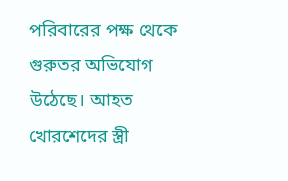পরিবারের পক্ষ থেকে গুরুতর অভিযোগ উঠেছে। আহত খোরশেদের স্ত্রী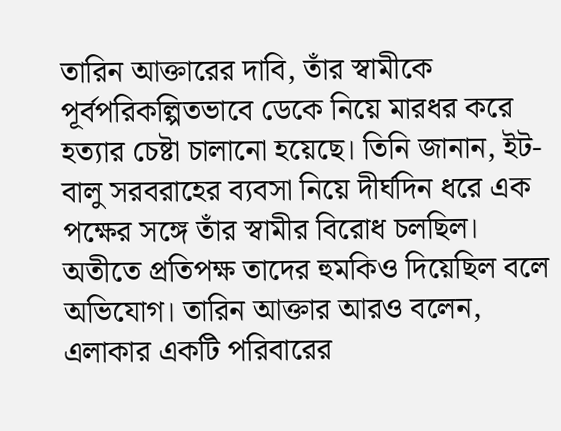তারিন আক্তারের দাবি, তাঁর স্বামীকে পূর্বপরিকল্পিতভাবে ডেকে নিয়ে মারধর করে হত্যার চেষ্টা চালানো হয়েছে। তিনি জানান, ইট-বালু সরবরাহের ব্যবসা নিয়ে দীর্ঘদিন ধরে এক পক্ষের সঙ্গে তাঁর স্বামীর বিরোধ চলছিল। অতীতে প্রতিপক্ষ তাদের হুমকিও দিয়েছিল বলে অভিযোগ। তারিন আক্তার আরও বলেন, এলাকার একটি পরিবারের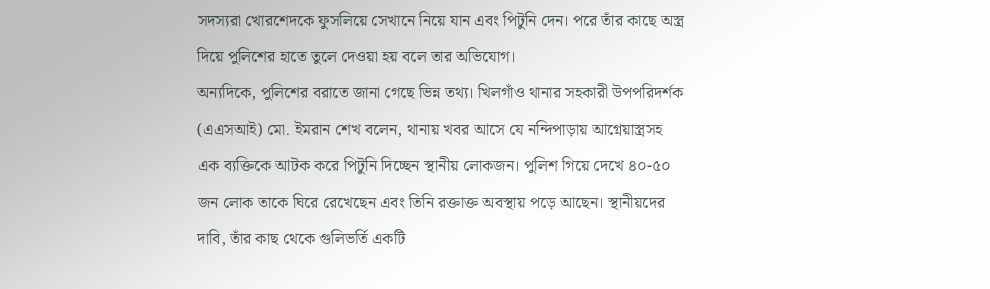সদস্যরা খোরশেদকে ফুসলিয়ে সেখানে নিয়ে যান এবং পিটুনি দেন। পরে তাঁর কাছে অস্ত্র দিয়ে পুলিশের হাতে তুলে দেওয়া হয় বলে তার অভিযোগ।
অন্যদিকে, পুলিশের বরাতে জানা গেছে ভিন্ন তথ্য। খিলগাঁও থানার সহকারী উপপরিদর্শক (এএসআই) মো. ইমরান শেখ বলেন, থানায় খবর আসে যে নন্দিপাড়ায় আগ্নেয়াস্ত্রসহ এক ব্যক্তিকে আটক করে পিটুনি দিচ্ছেন স্থানীয় লোকজন। পুলিশ গিয়ে দেখে ৪০-৫০ জন লোক তাকে ঘিরে রেখেছেন এবং তিনি রক্তাক্ত অবস্থায় পড়ে আছেন। স্থানীয়দের দাবি, তাঁর কাছ থেকে গুলিভর্তি একটি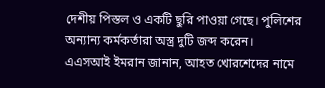দেশীয় পিস্তল ও একটি ছুরি পাওয়া গেছে। পুলিশের অন্যান্য কর্মকর্তারা অস্ত্র দুটি জব্দ করেন।
এএসআই ইমরান জানান, আহত খোরশেদের নামে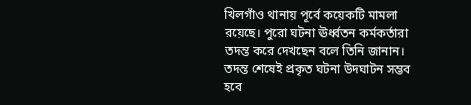খিলগাঁও থানায় পূর্বে কয়েকটি মামলা রয়েছে। পুরো ঘটনা ঊর্ধ্বতন কর্মকর্তারা তদন্ত করে দেখছেন বলে তিনি জানান। তদন্ত শেষেই প্রকৃত ঘটনা উদঘাটন সম্ভব হবে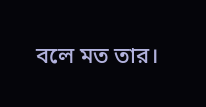বলে মত তার।